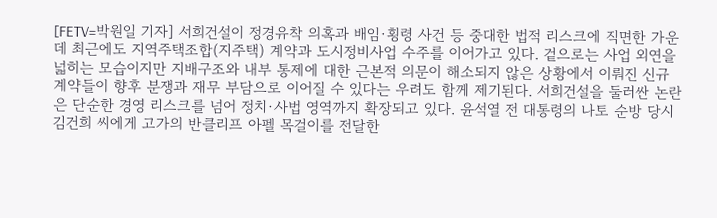[FETV=박원일 기자] 서희건설이 정경유착 의혹과 배임·횡령 사건 등 중대한 법적 리스크에 직면한 가운데 최근에도 지역주택조합(지주택) 계약과 도시정비사업 수주를 이어가고 있다. 겉으로는 사업 외연을 넓히는 모습이지만 지배구조와 내부 통제에 대한 근본적 의문이 해소되지 않은 상황에서 이뤄진 신규 계약들이 향후 분쟁과 재무 부담으로 이어질 수 있다는 우려도 함께 제기된다. 서희건설을 둘러싼 논란은 단순한 경영 리스크를 넘어 정치·사법 영역까지 확장되고 있다. 윤석열 전 대통령의 나토 순방 당시 김건희 씨에게 고가의 반클리프 아펠 목걸이를 전달한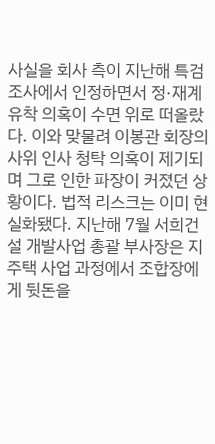사실을 회사 측이 지난해 특검 조사에서 인정하면서 정·재계 유착 의혹이 수면 위로 떠올랐다. 이와 맞물려 이봉관 회장의 사위 인사 청탁 의혹이 제기되며 그로 인한 파장이 커졌던 상황이다. 법적 리스크는 이미 현실화됐다. 지난해 7월 서희건설 개발사업 총괄 부사장은 지주택 사업 과정에서 조합장에게 뒷돈을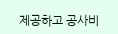제공하고 공사비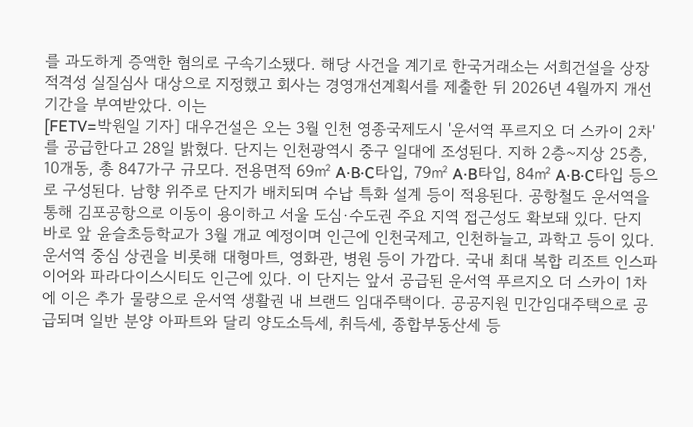를 과도하게 증액한 혐의로 구속기소됐다. 해당 사건을 계기로 한국거래소는 서희건설을 상장적격성 실질심사 대상으로 지정했고 회사는 경영개선계획서를 제출한 뒤 2026년 4월까지 개선기간을 부여받았다. 이는
[FETV=박원일 기자] 대우건설은 오는 3월 인천 영종국제도시 '운서역 푸르지오 더 스카이 2차'를 공급한다고 28일 밝혔다. 단지는 인천광역시 중구 일대에 조성된다. 지하 2층~지상 25층, 10개동, 총 847가구 규모다. 전용면적 69㎡ A·B·C타입, 79㎡ A·B타입, 84㎡ A·B·C타입 등으로 구성된다. 남향 위주로 단지가 배치되며 수납 특화 설계 등이 적용된다. 공항철도 운서역을 통해 김포공항으로 이동이 용이하고 서울 도심·수도권 주요 지역 접근성도 확보돼 있다. 단지 바로 앞 윤슬초등학교가 3월 개교 예정이며 인근에 인천국제고, 인천하늘고, 과학고 등이 있다. 운서역 중심 상권을 비롯해 대형마트, 영화관, 병원 등이 가깝다. 국내 최대 복합 리조트 인스파이어와 파라다이스시티도 인근에 있다. 이 단지는 앞서 공급된 운서역 푸르지오 더 스카이 1차에 이은 추가 물량으로 운서역 생활권 내 브랜드 임대주택이다. 공공지원 민간임대주택으로 공급되며 일반 분양 아파트와 달리 양도소득세, 취득세, 종합부동산세 등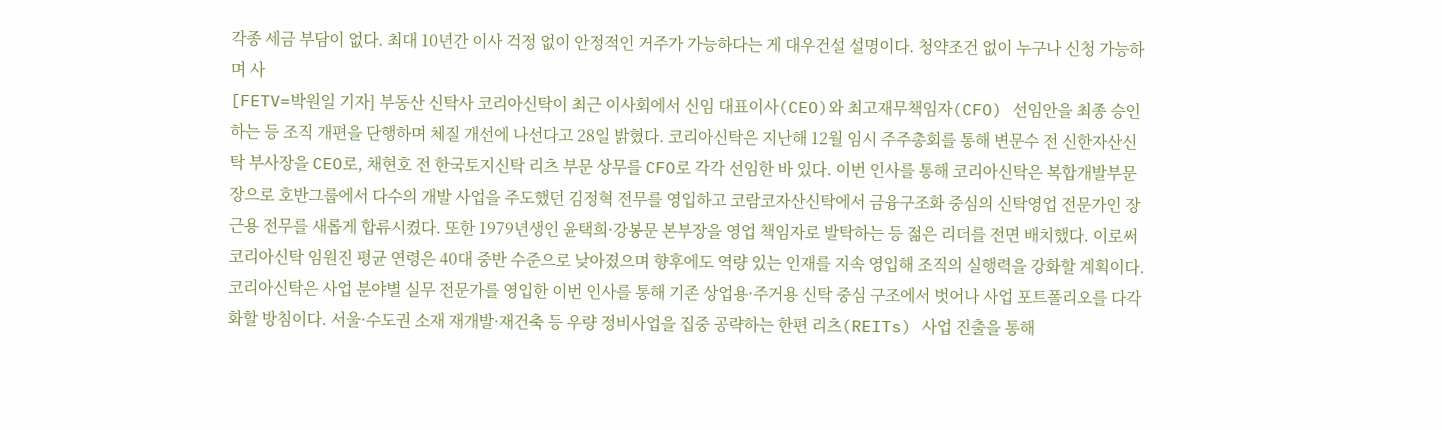각종 세금 부담이 없다. 최대 10년간 이사 걱정 없이 안정적인 거주가 가능하다는 게 대우건설 설명이다. 청약조건 없이 누구나 신청 가능하며 사
[FETV=박원일 기자] 부동산 신탁사 코리아신탁이 최근 이사회에서 신임 대표이사(CEO)와 최고재무책임자(CFO) 선임안을 최종 승인하는 등 조직 개편을 단행하며 체질 개선에 나선다고 28일 밝혔다. 코리아신탁은 지난해 12월 임시 주주총회를 통해 변문수 전 신한자산신탁 부사장을 CEO로, 채현호 전 한국토지신탁 리츠 부문 상무를 CFO로 각각 선임한 바 있다. 이번 인사를 통해 코리아신탁은 복합개발부문장으로 호반그룹에서 다수의 개발 사업을 주도했던 김정혁 전무를 영입하고 코람코자산신탁에서 금융구조화 중심의 신탁영업 전문가인 장근용 전무를 새롭게 합류시켰다. 또한 1979년생인 윤택희·강봉문 본부장을 영업 책임자로 발탁하는 등 젊은 리더를 전면 배치했다. 이로써 코리아신탁 임원진 평균 연령은 40대 중반 수준으로 낮아졌으며 향후에도 역량 있는 인재를 지속 영입해 조직의 실행력을 강화할 계획이다. 코리아신탁은 사업 분야별 실무 전문가를 영입한 이번 인사를 통해 기존 상업용·주거용 신탁 중심 구조에서 벗어나 사업 포트폴리오를 다각화할 방침이다. 서울·수도권 소재 재개발·재건축 등 우량 정비사업을 집중 공략하는 한편 리츠(REITs) 사업 진출을 통해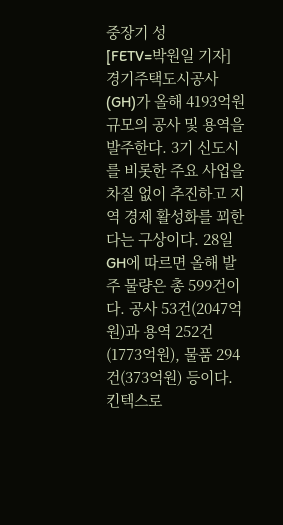중장기 성
[FETV=박원일 기자] 경기주택도시공사(GH)가 올해 4193억원 규모의 공사 및 용역을 발주한다. 3기 신도시를 비롯한 주요 사업을 차질 없이 추진하고 지역 경제 활성화를 꾀한다는 구상이다. 28일 GH에 따르면 올해 발주 물량은 총 599건이다. 공사 53건(2047억원)과 용역 252건(1773억원), 물품 294건(373억원) 등이다. 킨텍스로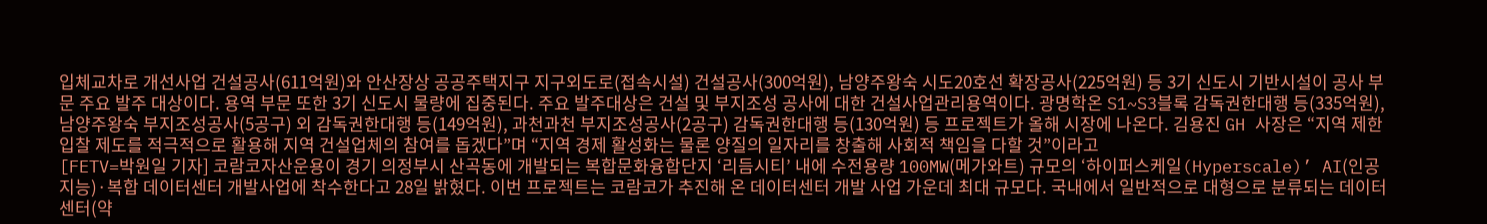입체교차로 개선사업 건설공사(611억원)와 안산장상 공공주택지구 지구외도로(접속시설) 건설공사(300억원), 남양주왕숙 시도20호선 확장공사(225억원) 등 3기 신도시 기반시설이 공사 부문 주요 발주 대상이다. 용역 부문 또한 3기 신도시 물량에 집중된다. 주요 발주대상은 건설 및 부지조성 공사에 대한 건설사업관리용역이다. 광명학온 S1~S3블록 감독권한대행 등(335억원), 남양주왕숙 부지조성공사(5공구) 외 감독권한대행 등(149억원), 과천과천 부지조성공사(2공구) 감독권한대행 등(130억원) 등 프로젝트가 올해 시장에 나온다. 김용진 GH 사장은 “지역 제한 입찰 제도를 적극적으로 활용해 지역 건설업체의 참여를 돕겠다”며 “지역 경제 활성화는 물론 양질의 일자리를 창출해 사회적 책임을 다할 것”이라고
[FETV=박원일 기자] 코람코자산운용이 경기 의정부시 산곡동에 개발되는 복합문화융합단지 ‘리듬시티’ 내에 수전용량 100MW(메가와트) 규모의 ‘하이퍼스케일(Hyperscale)’ AI(인공지능)·복합 데이터센터 개발사업에 착수한다고 28일 밝혔다. 이번 프로젝트는 코람코가 추진해 온 데이터센터 개발 사업 가운데 최대 규모다. 국내에서 일반적으로 대형으로 분류되는 데이터센터(약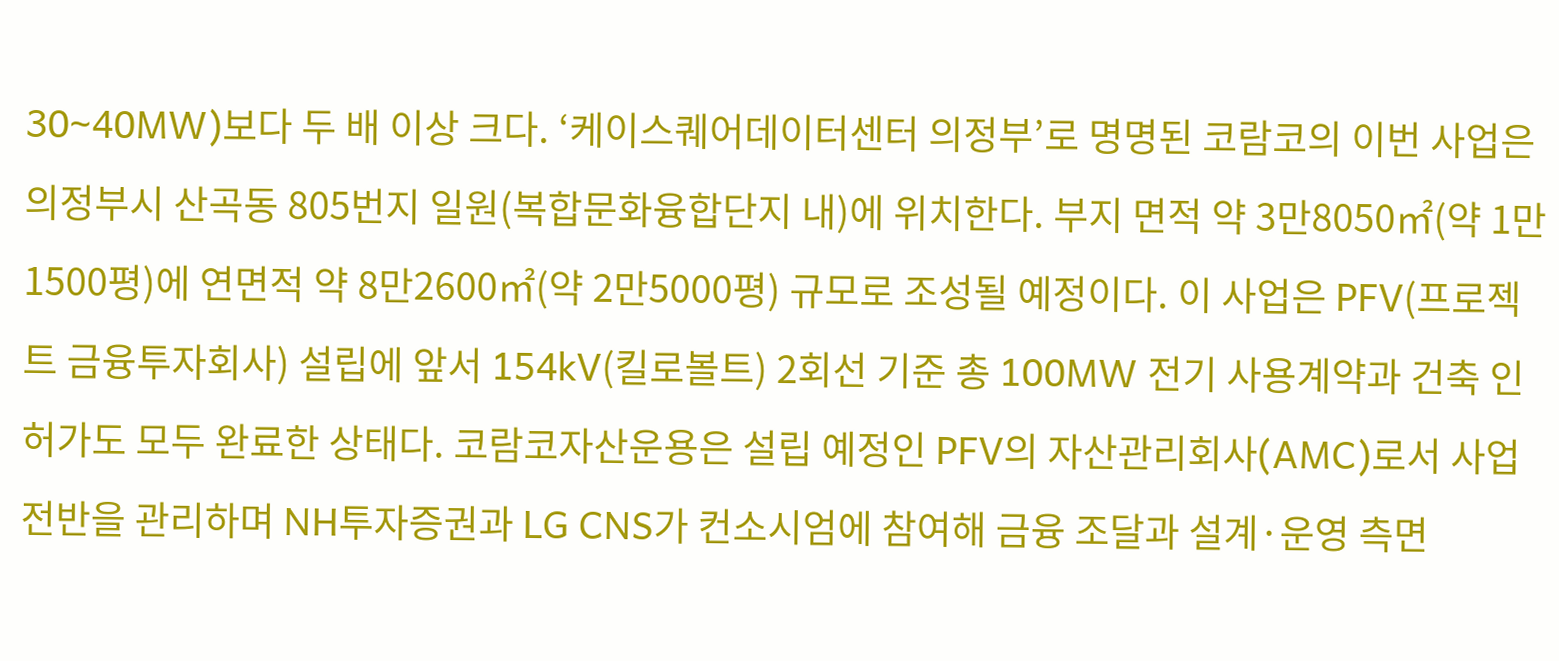30~40MW)보다 두 배 이상 크다. ‘케이스퀘어데이터센터 의정부’로 명명된 코람코의 이번 사업은 의정부시 산곡동 805번지 일원(복합문화융합단지 내)에 위치한다. 부지 면적 약 3만8050㎡(약 1만1500평)에 연면적 약 8만2600㎡(약 2만5000평) 규모로 조성될 예정이다. 이 사업은 PFV(프로젝트 금융투자회사) 설립에 앞서 154kV(킬로볼트) 2회선 기준 총 100MW 전기 사용계약과 건축 인허가도 모두 완료한 상태다. 코람코자산운용은 설립 예정인 PFV의 자산관리회사(AMC)로서 사업 전반을 관리하며 NH투자증권과 LG CNS가 컨소시엄에 참여해 금융 조달과 설계·운영 측면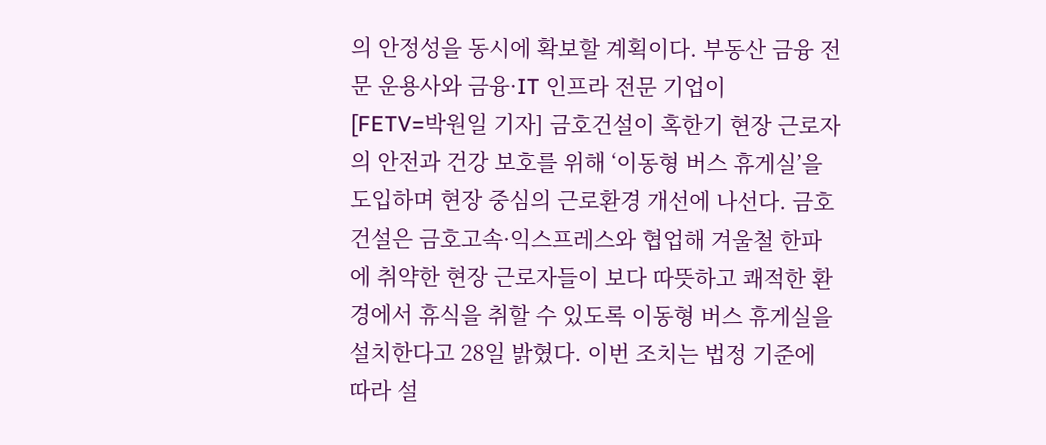의 안정성을 동시에 확보할 계획이다. 부동산 금융 전문 운용사와 금융·IT 인프라 전문 기업이
[FETV=박원일 기자] 금호건설이 혹한기 현장 근로자의 안전과 건강 보호를 위해 ‘이동형 버스 휴게실’을 도입하며 현장 중심의 근로환경 개선에 나선다. 금호건설은 금호고속·익스프레스와 협업해 겨울철 한파에 취약한 현장 근로자들이 보다 따뜻하고 쾌적한 환경에서 휴식을 취할 수 있도록 이동형 버스 휴게실을 설치한다고 28일 밝혔다. 이번 조치는 법정 기준에 따라 설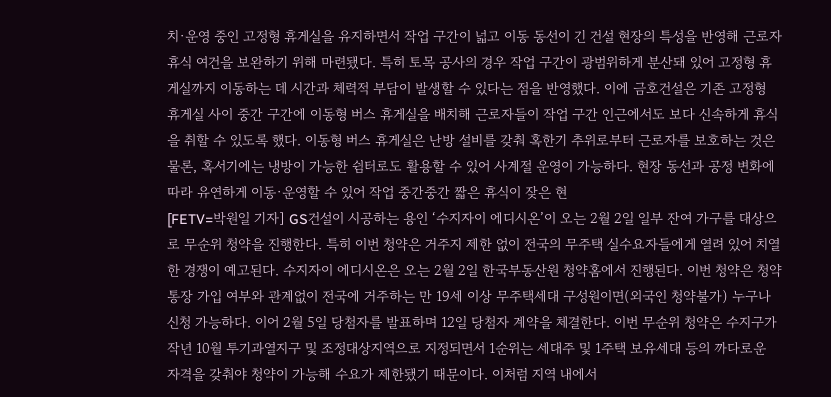치·운영 중인 고정형 휴게실을 유지하면서 작업 구간이 넓고 이동 동선이 긴 건설 현장의 특성을 반영해 근로자 휴식 여건을 보완하기 위해 마련됐다. 특히 토목 공사의 경우 작업 구간이 광범위하게 분산돼 있어 고정형 휴게실까지 이동하는 데 시간과 체력적 부담이 발생할 수 있다는 점을 반영했다. 이에 금호건설은 기존 고정형 휴게실 사이 중간 구간에 이동형 버스 휴게실을 배치해 근로자들이 작업 구간 인근에서도 보다 신속하게 휴식을 취할 수 있도록 했다. 이동형 버스 휴게실은 난방 설비를 갖춰 혹한기 추위로부터 근로자를 보호하는 것은 물론, 혹서기에는 냉방이 가능한 쉼터로도 활용할 수 있어 사계절 운영이 가능하다. 현장 동선과 공정 변화에 따라 유연하게 이동·운영할 수 있어 작업 중간중간 짧은 휴식이 잦은 현
[FETV=박원일 기자] GS건설이 시공하는 용인 ‘수지자이 에디시온’이 오는 2월 2일 일부 잔여 가구를 대상으로 무순위 청약을 진행한다. 특히 이번 청약은 거주지 제한 없이 전국의 무주택 실수요자들에게 열려 있어 치열한 경쟁이 예고된다. 수지자이 에디시온은 오는 2월 2일 한국부동산원 청약홈에서 진행된다. 이번 청약은 청약통장 가입 여부와 관계없이 전국에 거주하는 만 19세 이상 무주택세대 구성원이면(외국인 청약불가) 누구나 신청 가능하다. 이어 2월 5일 당첨자를 발표하며 12일 당첨자 계약을 체결한다. 이번 무순위 청약은 수지구가 작년 10월 투기과열지구 및 조정대상지역으로 지정되면서 1순위는 세대주 및 1주택 보유세대 등의 까다로운 자격을 갖춰야 청약이 가능해 수요가 제한됐기 때문이다. 이처럼 지역 내에서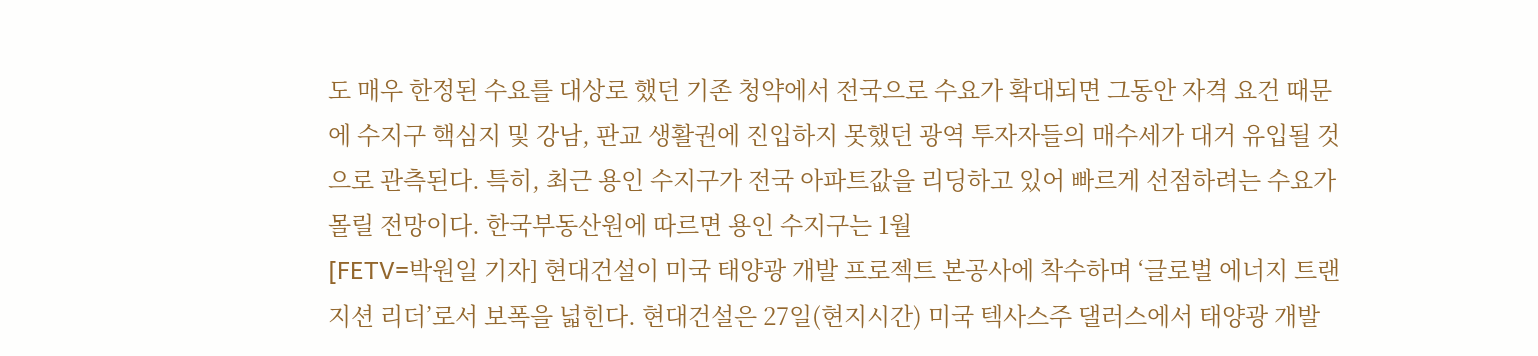도 매우 한정된 수요를 대상로 했던 기존 청약에서 전국으로 수요가 확대되면 그동안 자격 요건 때문에 수지구 핵심지 및 강남, 판교 생활권에 진입하지 못했던 광역 투자자들의 매수세가 대거 유입될 것으로 관측된다. 특히, 최근 용인 수지구가 전국 아파트값을 리딩하고 있어 빠르게 선점하려는 수요가 몰릴 전망이다. 한국부동산원에 따르면 용인 수지구는 1월
[FETV=박원일 기자] 현대건설이 미국 태양광 개발 프로젝트 본공사에 착수하며 ‘글로벌 에너지 트랜지션 리더’로서 보폭을 넓힌다. 현대건설은 27일(현지시간) 미국 텍사스주 댈러스에서 태양광 개발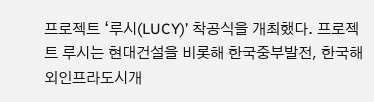프로젝트 ‘루시(LUCY)’ 착공식을 개최했다. 프로젝트 루시는 현대건설을 비롯해 한국중부발전, 한국해외인프라도시개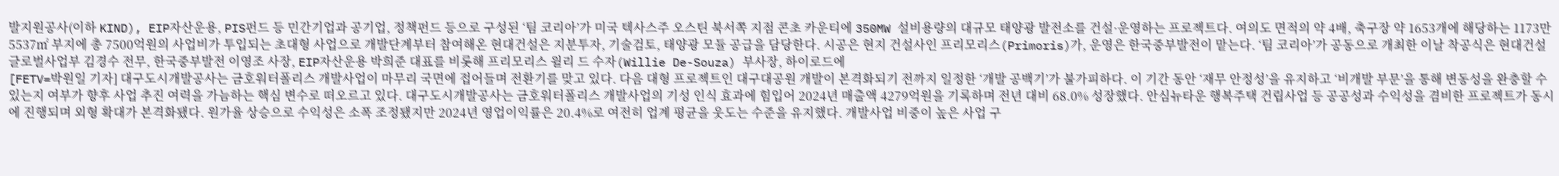발지원공사(이하 KIND), EIP자산운용, PIS펀드 등 민간기업과 공기업, 정책펀드 등으로 구성된 ‘팀 코리아’가 미국 텍사스주 오스틴 북서쪽 지점 콘초 카운티에 350MW 설비용량의 대규모 태양광 발전소를 건설·운영하는 프로젝트다. 여의도 면적의 약 4배, 축구장 약 1653개에 해당하는 1173만5537㎡ 부지에 총 7500억원의 사업비가 투입되는 초대형 사업으로 개발단계부터 참여해온 현대건설은 지분투자, 기술검토, 태양광 모듈 공급을 담당한다. 시공은 현지 건설사인 프리모리스(Primoris)가, 운영은 한국중부발전이 맡는다. ‘팀 코리아’가 공동으로 개최한 이날 착공식은 현대건설 글로벌사업부 김경수 전무, 한국중부발전 이영조 사장, EIP자산운용 박희준 대표를 비롯해 프리모리스 윌리 드 수자(Willie De-Souza) 부사장, 하이로드에
[FETV=박원일 기자] 대구도시개발공사는 금호워터폴리스 개발사업이 마무리 국면에 접어들며 전환기를 맞고 있다. 다음 대형 프로젝트인 대구대공원 개발이 본격화되기 전까지 일정한 ‘개발 공백기’가 불가피하다. 이 기간 동안 ‘재무 안정성’을 유지하고 ‘비개발 부문’을 통해 변동성을 완충할 수 있는지 여부가 향후 사업 추진 여력을 가늠하는 핵심 변수로 떠오르고 있다. 대구도시개발공사는 금호워터폴리스 개발사업의 기성 인식 효과에 힘입어 2024년 매출액 4279억원을 기록하며 전년 대비 68.0% 성장했다. 안심뉴타운 행복주택 건립사업 등 공공성과 수익성을 겸비한 프로젝트가 동시에 진행되며 외형 확대가 본격화됐다. 원가율 상승으로 수익성은 소폭 조정됐지만 2024년 영업이익률은 20.4%로 여전히 업계 평균을 웃도는 수준을 유지했다. 개발사업 비중이 높은 사업 구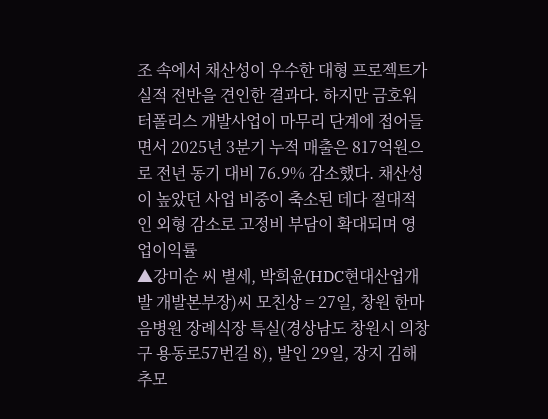조 속에서 채산성이 우수한 대형 프로젝트가 실적 전반을 견인한 결과다. 하지만 금호워터폴리스 개발사업이 마무리 단계에 접어들면서 2025년 3분기 누적 매출은 817억원으로 전년 동기 대비 76.9% 감소했다. 채산성이 높았던 사업 비중이 축소된 데다 절대적인 외형 감소로 고정비 부담이 확대되며 영업이익률
▲강미순 씨 별세, 박희윤(HDC현대산업개발 개발본부장)씨 모친상 = 27일, 창원 한마음병원 장례식장 특실(경상남도 창원시 의창구 용동로57번길 8), 발인 29일, 장지 김해추모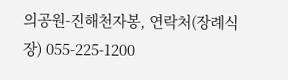의공원-진해천자봉, 연락처(장례식장) 055-225-1200